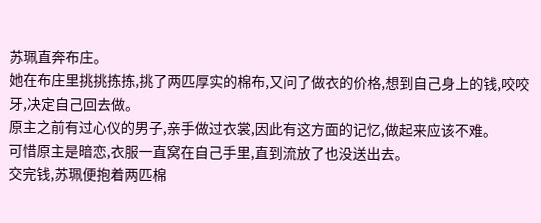苏珮直奔布庄。
她在布庄里挑挑拣拣,挑了两匹厚实的棉布,又问了做衣的价格,想到自己身上的钱,咬咬牙,决定自己回去做。
原主之前有过心仪的男子,亲手做过衣裳,因此有这方面的记忆,做起来应该不难。
可惜原主是暗恋,衣服一直窝在自己手里,直到流放了也没送出去。
交完钱,苏珮便抱着两匹棉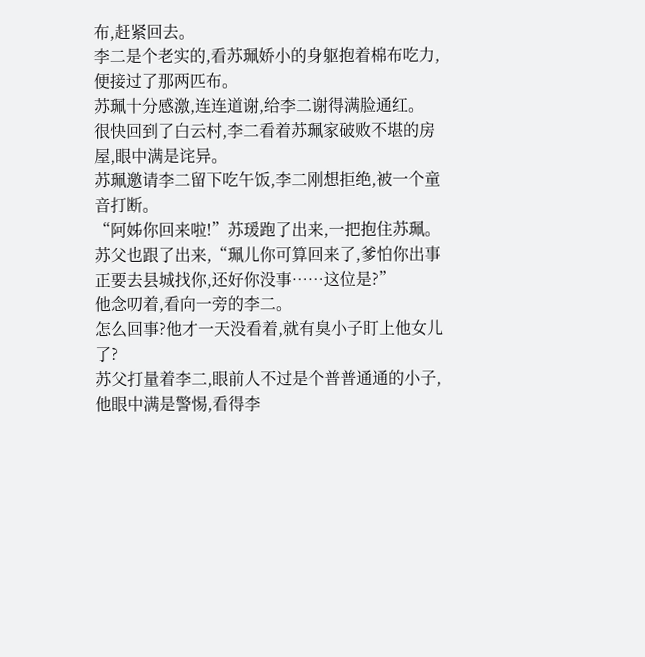布,赶紧回去。
李二是个老实的,看苏珮娇小的身躯抱着棉布吃力,便接过了那两匹布。
苏珮十分感激,连连道谢,给李二谢得满脸通红。
很快回到了白云村,李二看着苏珮家破败不堪的房屋,眼中满是诧异。
苏珮邀请李二留下吃午饭,李二刚想拒绝,被一个童音打断。
“阿姊你回来啦!”苏瑗跑了出来,一把抱住苏珮。
苏父也跟了出来,“珮儿你可算回来了,爹怕你出事正要去县城找你,还好你没事……这位是?”
他念叨着,看向一旁的李二。
怎么回事?他才一天没看着,就有臭小子盯上他女儿了?
苏父打量着李二,眼前人不过是个普普通通的小子,他眼中满是警惕,看得李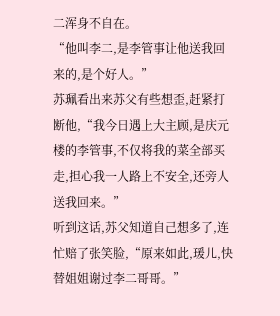二浑身不自在。
“他叫李二,是李管事让他送我回来的,是个好人。”
苏珮看出来苏父有些想歪,赶紧打断他,“我今日遇上大主顾,是庆元楼的李管事,不仅将我的菜全部买走,担心我一人路上不安全,还旁人送我回来。”
听到这话,苏父知道自己想多了,连忙赔了张笑脸,“原来如此,瑗儿,快替姐姐谢过李二哥哥。”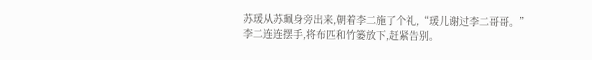苏瑗从苏珮身旁出来,朝着李二施了个礼,“瑗儿谢过李二哥哥。”
李二连连摆手,将布匹和竹篓放下,赶紧告别。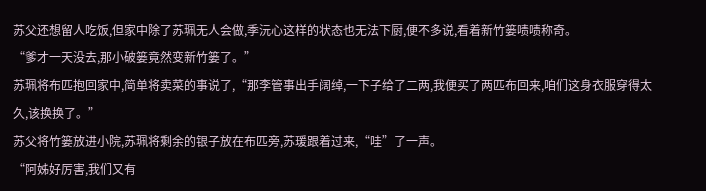苏父还想留人吃饭,但家中除了苏珮无人会做,季沅心这样的状态也无法下厨,便不多说,看着新竹篓啧啧称奇。
“爹才一天没去,那小破篓竟然变新竹篓了。”
苏珮将布匹抱回家中,简单将卖菜的事说了,“那李管事出手阔绰,一下子给了二两,我便买了两匹布回来,咱们这身衣服穿得太久,该换换了。”
苏父将竹篓放进小院,苏珮将剩余的银子放在布匹旁,苏瑗跟着过来,“哇”了一声。
“阿姊好厉害,我们又有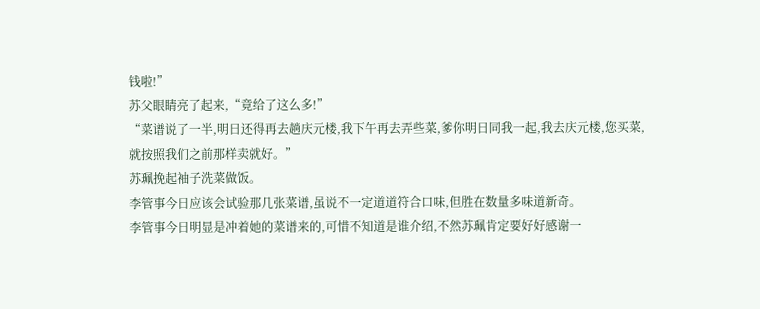钱啦!”
苏父眼睛亮了起来,“竟给了这么多!”
“菜谱说了一半,明日还得再去趟庆元楼,我下午再去弄些菜,爹你明日同我一起,我去庆元楼,您买菜,就按照我们之前那样卖就好。”
苏珮挽起袖子洗菜做饭。
李管事今日应该会试验那几张菜谱,虽说不一定道道符合口味,但胜在数量多味道新奇。
李管事今日明显是冲着她的菜谱来的,可惜不知道是谁介绍,不然苏珮肯定要好好感谢一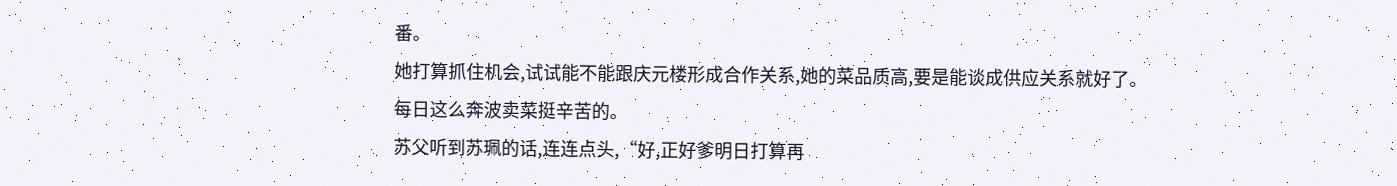番。
她打算抓住机会,试试能不能跟庆元楼形成合作关系,她的菜品质高,要是能谈成供应关系就好了。
每日这么奔波卖菜挺辛苦的。
苏父听到苏珮的话,连连点头,“好,正好爹明日打算再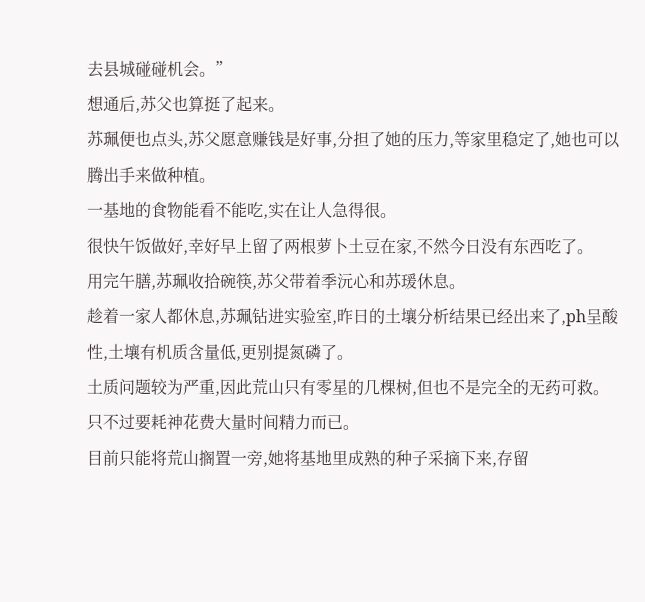去县城碰碰机会。”
想通后,苏父也算挺了起来。
苏珮便也点头,苏父愿意赚钱是好事,分担了她的压力,等家里稳定了,她也可以腾出手来做种植。
一基地的食物能看不能吃,实在让人急得很。
很快午饭做好,幸好早上留了两根萝卜土豆在家,不然今日没有东西吃了。
用完午膳,苏珮收拾碗筷,苏父带着季沅心和苏瑗休息。
趁着一家人都休息,苏珮钻进实验室,昨日的土壤分析结果已经出来了,ph呈酸性,土壤有机质含量低,更别提氮磷了。
土质问题较为严重,因此荒山只有零星的几棵树,但也不是完全的无药可救。
只不过要耗神花费大量时间精力而已。
目前只能将荒山搁置一旁,她将基地里成熟的种子采摘下来,存留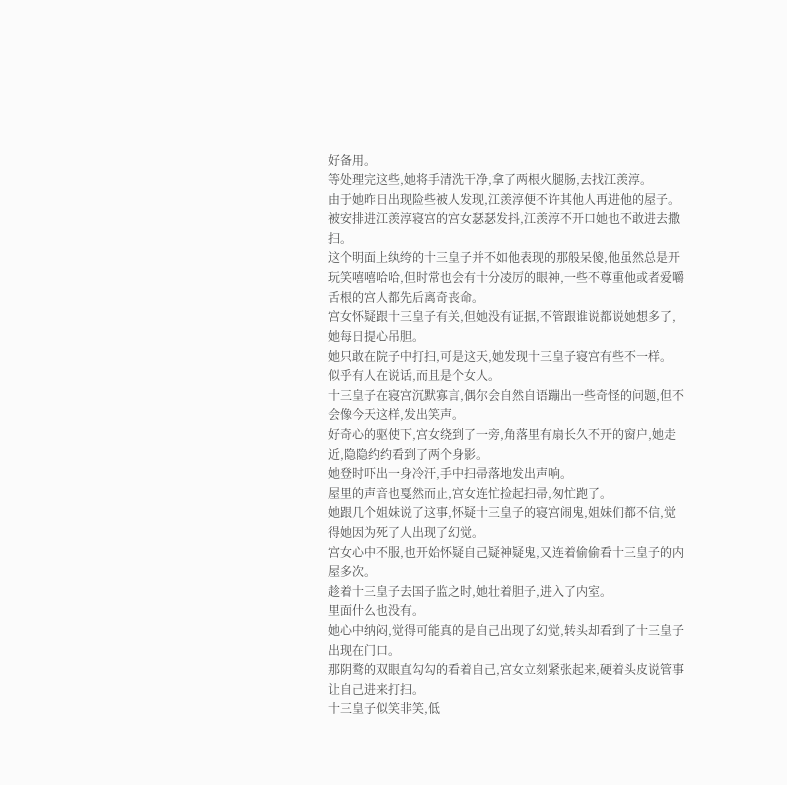好备用。
等处理完这些,她将手清洗干净,拿了两根火腿肠,去找江羡淳。
由于她昨日出现险些被人发现,江羡淳便不许其他人再进他的屋子。
被安排进江羡淳寝宫的宫女瑟瑟发抖,江羡淳不开口她也不敢进去撒扫。
这个明面上纨绔的十三皇子并不如他表现的那般呆傻,他虽然总是开玩笑嘻嘻哈哈,但时常也会有十分凌厉的眼神,一些不尊重他或者爱嚼舌根的宫人都先后离奇丧命。
宫女怀疑跟十三皇子有关,但她没有证据,不管跟谁说都说她想多了,她每日提心吊胆。
她只敢在院子中打扫,可是这天,她发现十三皇子寝宫有些不一样。
似乎有人在说话,而且是个女人。
十三皇子在寝宫沉默寡言,偶尔会自然自语蹦出一些奇怪的问题,但不会像今天这样,发出笑声。
好奇心的驱使下,宫女绕到了一旁,角落里有扇长久不开的窗户,她走近,隐隐约约看到了两个身影。
她登时吓出一身冷汗,手中扫帚落地发出声响。
屋里的声音也戛然而止,宫女连忙捡起扫帚,匆忙跑了。
她跟几个姐妹说了这事,怀疑十三皇子的寝宫闹鬼,姐妹们都不信,觉得她因为死了人出现了幻觉。
宫女心中不服,也开始怀疑自己疑神疑鬼,又连着偷偷看十三皇子的内屋多次。
趁着十三皇子去国子监之时,她壮着胆子,进入了内室。
里面什么也没有。
她心中纳闷,觉得可能真的是自己出现了幻觉,转头却看到了十三皇子出现在门口。
那阴鹜的双眼直勾勾的看着自己,宫女立刻紧张起来,硬着头皮说管事让自己进来打扫。
十三皇子似笑非笑,低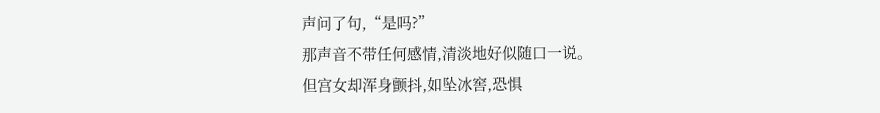声问了句,“是吗?”
那声音不带任何感情,清淡地好似随口一说。
但宫女却浑身颤抖,如坠冰窖,恐惧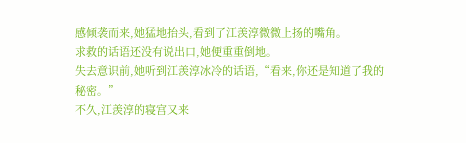感倾袭而来,她猛地抬头,看到了江羡淳微微上扬的嘴角。
求救的话语还没有说出口,她便重重倒地。
失去意识前,她听到江羡淳冰冷的话语,“看来,你还是知道了我的秘密。”
不久,江羡淳的寝宫又来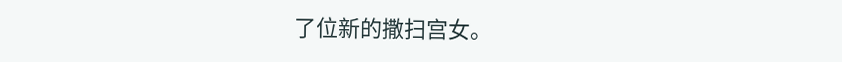了位新的撒扫宫女。